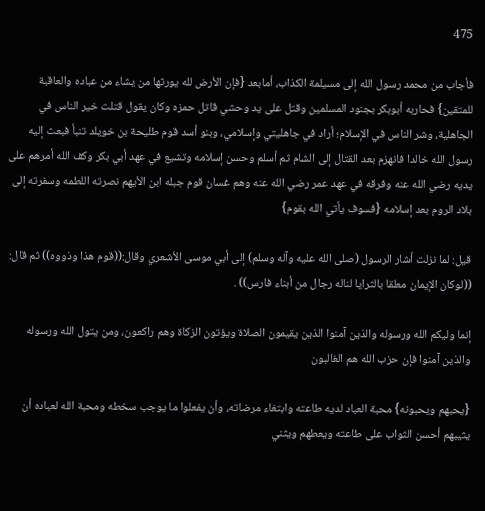475

فأجاب من محمد رسول الله إلى مسيلمة الكذاب، أمابعد {فإن الأرض لله يورثها من يشاء من عباده والعاقبة للمتقين} فحاربه أبوبكر بجنود المسلمين وقتل على يد وحشي قاتل حمزه وكان يقول قتلت خير الناس في الجاهلية، وشر الناس في الإسلام؛ أراد في جاهليتي وإسلامي، وبنو أسد قوم طليحة بن خويلد تنبأ فبعث إليه رسول الله خالدا فانهزم بعد القتال إلى الشام ثم أسلم وحسن إسلامه وتشيع في عهد أبي بكر وكف الله أمرهم على يديه رضي الله عنه وفرقه في عهد عمر رضي الله عنه وهم غسان قوم جبله ابن الأيهم نصرته اللطمه وسفرته إلى بلاد الروم بعد إسلامه {فسوف يأتي الله بقوم}

قيل: لما نزلت أشار الرسول (صلى الله عليه وآله وسلم) إلى أبي موسى الأشعري وقال:((قوم هذا وذووه)) ثم قال: ((لوكان الإيمان معلقا بالثرايا لناله رجال من أبناء فارس)) .

إنما وليكم الله ورسوله والذين آمنوا الذين يقيمون الصلاة ويؤتون الزكاة وهم راكعون، ومن يتول الله ورسوله والذين آمنوا فإن حزب الله هم الغالبون

{يحبهم ويحبونه} محبة العباد لديه طاعته وابتغاء مرضاته، وأن يفعلوا ما يوجب سخطه ومحبة الله لعباده أن يثيبهم أحسن الثواب على طاعته ويعطهم ويثني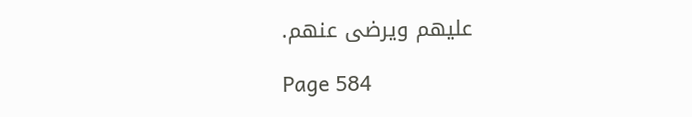عليهم ويرضى عنهم.

Page 584